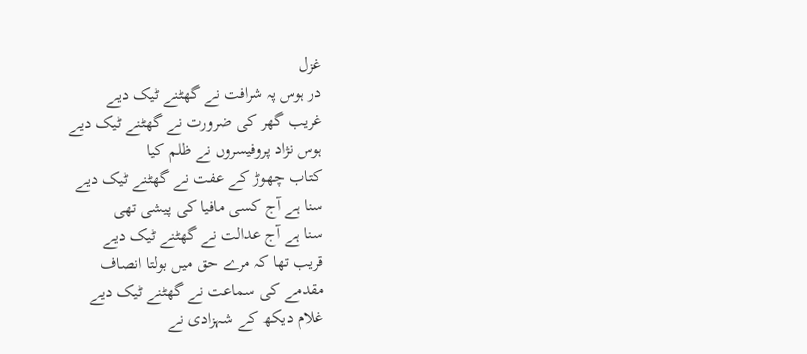غزل
در ہوس پہ شرافت نے گھٹنے ٹیک دیے
غریب گھر کی ضرورت نے گھٹنے ٹیک دیے
ہوس نژاد پروفیسروں نے ظلم کیا
کتاب چھوڑ کے عفت نے گھٹنے ٹیک دیے
سنا ہے آج کسی مافیا کی پیشی تھی
سنا ہے آج عدالت نے گھٹنے ٹیک دیے
قریب تھا کہ مرے حق میں بولتا انصاف
مقدمے کی سماعت نے گھٹنے ٹیک دیے
غلام دیکھ کے شہزادی نے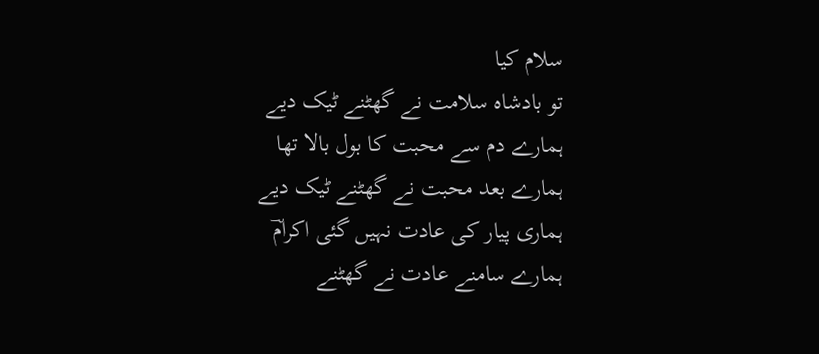سلام کیا
تو بادشاہ سلامت نے گھٹنے ٹیک دیے
ہمارے دم سے محبت کا بول بالا تھا
ہمارے بعد محبت نے گھٹنے ٹیک دیے
ہماری پیار کی عادت نہیں گئی اکرامؔ
ہمارے سامنے عادت نے گھٹنے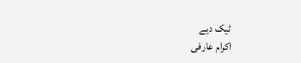ٹیک دیے
اکرام عارفی